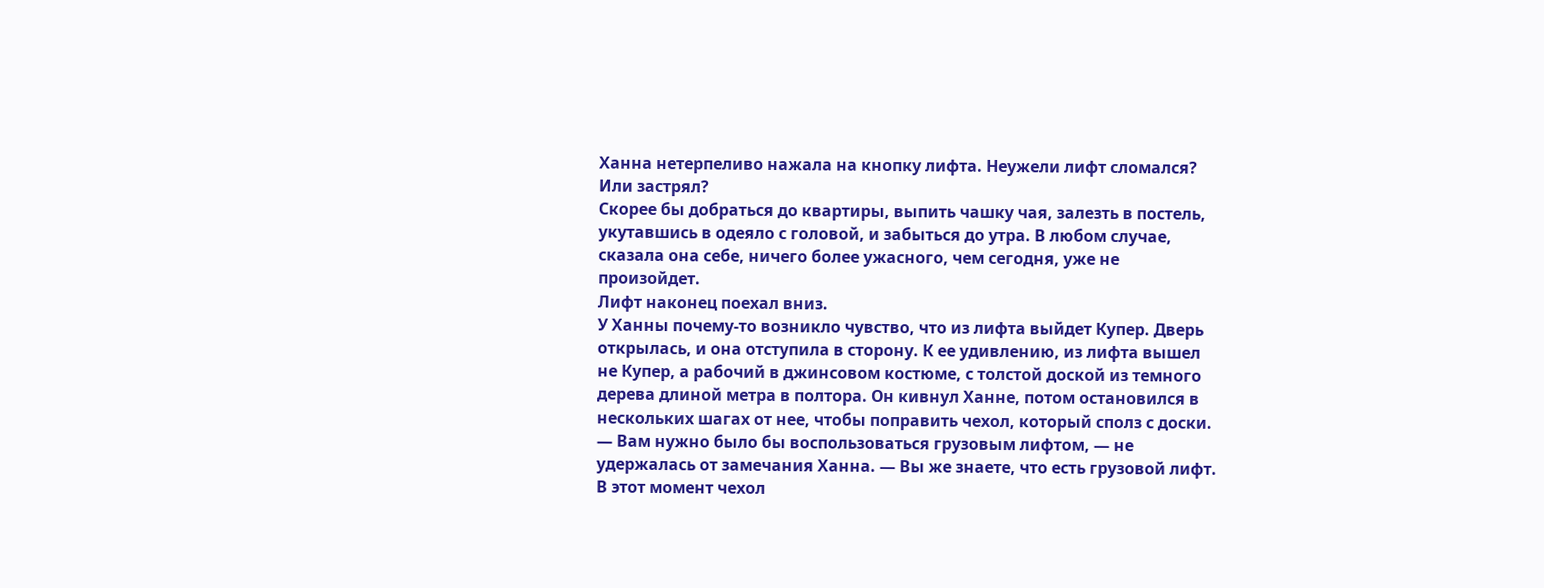Ханна нетерпеливо нажала на кнопку лифта. Неужели лифт сломался? Или застрял?
Скорее бы добраться до квартиры, выпить чашку чая, залезть в постель, укутавшись в одеяло с головой, и забыться до утра. В любом случае, сказала она себе, ничего более ужасного, чем сегодня, уже не произойдет.
Лифт наконец поехал вниз.
У Ханны почему-то возникло чувство, что из лифта выйдет Купер. Дверь открылась, и она отступила в сторону. К ее удивлению, из лифта вышел не Купер, а рабочий в джинсовом костюме, с толстой доской из темного дерева длиной метра в полтора. Он кивнул Ханне, потом остановился в нескольких шагах от нее, чтобы поправить чехол, который сполз с доски.
— Вам нужно было бы воспользоваться грузовым лифтом, — не удержалась от замечания Ханна. — Вы же знаете, что есть грузовой лифт.
В этот момент чехол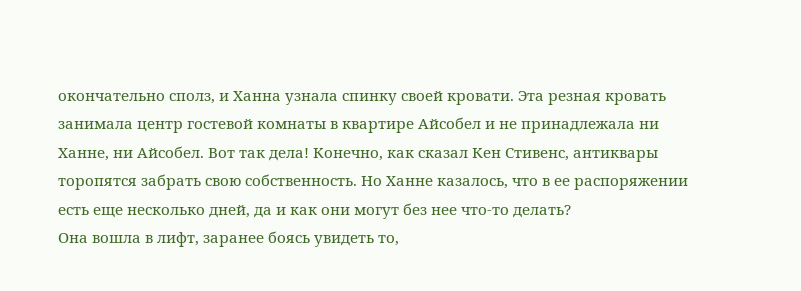окончательно сполз, и Ханна узнала спинку своей кровати. Эта резная кровать занимала центр гостевой комнаты в квартире Айсобел и не принадлежала ни Ханне, ни Айсобел. Вот так дела! Конечно, как сказал Кен Стивенс, антиквары торопятся забрать свою собственность. Но Ханне казалось, что в ее распоряжении есть еще несколько дней, да и как они могут без нее что-то делать?
Она вошла в лифт, заранее боясь увидеть то,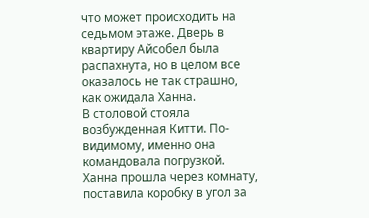что может происходить на седьмом этаже. Дверь в квартиру Айсобел была распахнута, но в целом все оказалось не так страшно, как ожидала Ханна.
В столовой стояла возбужденная Китти. По-видимому, именно она командовала погрузкой.
Ханна прошла через комнату, поставила коробку в угол за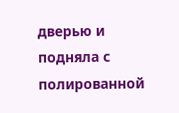дверью и подняла с полированной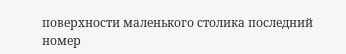поверхности маленького столика последний номер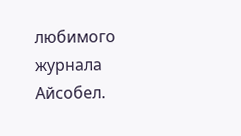любимого журнала Айсобел.